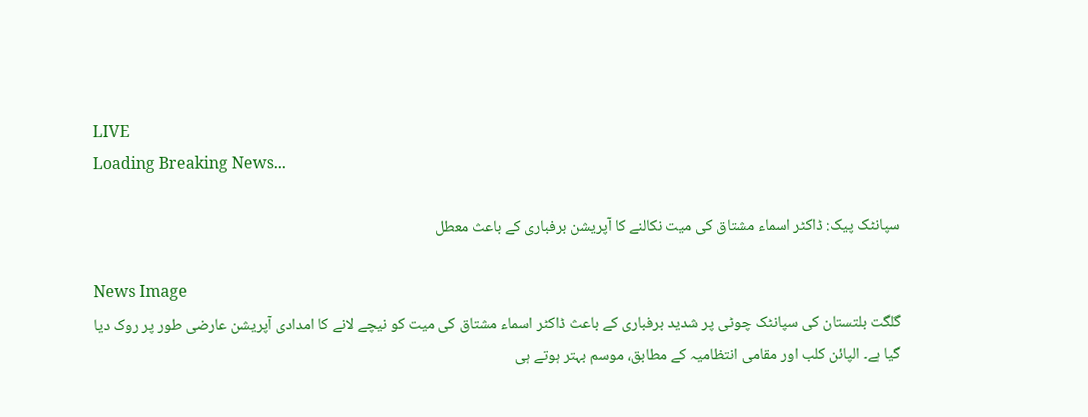LIVE
Loading Breaking News...

سپانٹک پیک: ڈاکٹر اسماء مشتاق کی میت نکالنے کا آپریشن برفباری کے باعث معطل

News Image
گلگت بلتستان کی سپانٹک چوٹی پر شدید برفباری کے باعث ڈاکٹر اسماء مشتاق کی میت کو نیچے لانے کا امدادی آپریشن عارضی طور پر روک دیا گیا ہے۔ الپائن کلب اور مقامی انتظامیہ کے مطابق، موسم بہتر ہوتے ہی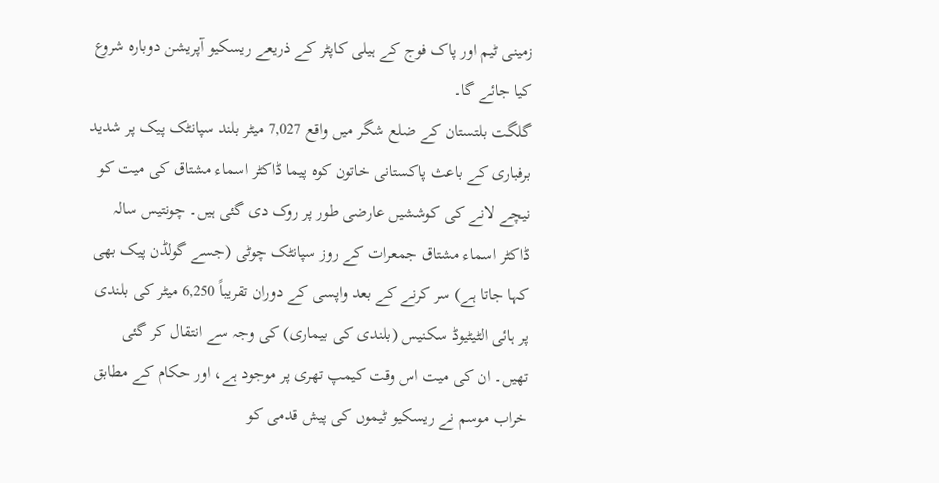زمینی ٹیم اور پاک فوج کے ہیلی کاپٹر کے ذریعے ریسکیو آپریشن دوبارہ شروع کیا جائے گا۔
گلگت بلتستان کے ضلع شگر میں واقع 7,027 میٹر بلند سپانٹک پیک پر شدید برفباری کے باعث پاکستانی خاتون کوہ پیما ڈاکٹر اسماء مشتاق کی میت کو نیچے لانے کی کوششیں عارضی طور پر روک دی گئی ہیں۔ چونتیس سالہ ڈاکٹر اسماء مشتاق جمعرات کے روز سپانٹک چوٹی (جسے گولڈن پیک بھی کہا جاتا ہے) سر کرنے کے بعد واپسی کے دوران تقریباً 6,250 میٹر کی بلندی پر ہائی الٹیٹیوڈ سکنیس (بلندی کی بیماری) کی وجہ سے انتقال کر گئی تھیں۔ ان کی میت اس وقت کیمپ تھری پر موجود ہے، اور حکام کے مطابق خراب موسم نے ریسکیو ٹیموں کی پیش قدمی کو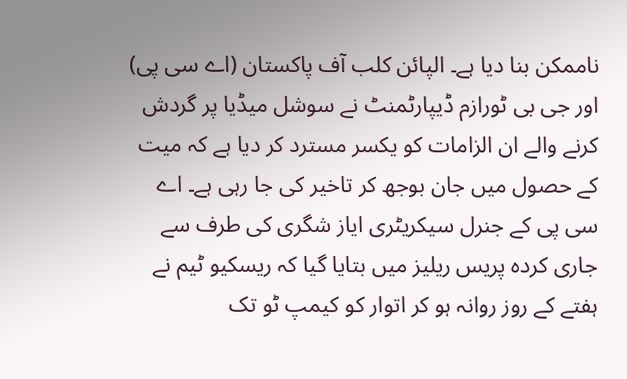ناممکن بنا دیا ہے۔ الپائن کلب آف پاکستان (اے سی پی) اور جی بی ٹورازم ڈیپارٹمنٹ نے سوشل میڈیا پر گردش کرنے والے ان الزامات کو یکسر مسترد کر دیا ہے کہ میت کے حصول میں جان بوجھ کر تاخیر کی جا رہی ہے۔ اے سی پی کے جنرل سیکریٹری ایاز شگری کی طرف سے جاری کردہ پریس ریلیز میں بتایا گیا کہ ریسکیو ٹیم نے ہفتے کے روز روانہ ہو کر اتوار کو کیمپ ٹو تک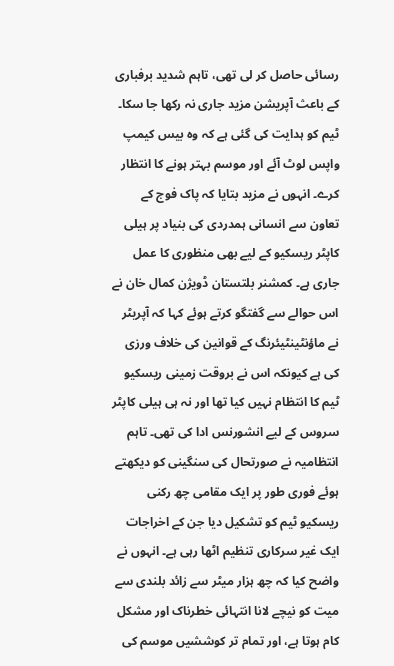رسائی حاصل کر لی تھی، تاہم شدید برفباری کے باعث آپریشن مزید جاری نہ رکھا جا سکا۔ ٹیم کو ہدایت کی گئی ہے کہ وہ بیس کیمپ واپس لوٹ آئے اور موسم بہتر ہونے کا انتظار کرے۔ انہوں نے مزید بتایا کہ پاک فوج کے تعاون سے انسانی ہمدردی کی بنیاد پر ہیلی کاپٹر ریسکیو کے لیے بھی منظوری کا عمل جاری ہے۔ کمشنر بلتستان ڈویژن کمال خان نے اس حوالے سے گفتگو کرتے ہوئے کہا کہ آپریٹر نے ماؤنٹینٹیئرنگ کے قوانین کی خلاف ورزی کی ہے کیونکہ اس نے بروقت زمینی ریسکیو ٹیم کا انتظام نہیں کیا تھا اور نہ ہی ہیلی کاپٹر سروس کے لیے انشورنس ادا کی تھی۔ تاہم انتظامیہ نے صورتحال کی سنگینی کو دیکھتے ہوئے فوری طور پر ایک مقامی چھ رکنی ریسکیو ٹیم کو تشکیل دیا جن کے اخراجات ایک غیر سرکاری تنظیم اٹھا رہی ہے۔ انہوں نے واضح کیا کہ چھ ہزار میٹر سے زائد بلندی سے میت کو نیچے لانا انتہائی خطرناک اور مشکل کام ہوتا ہے، اور تمام تر کوششیں موسم کی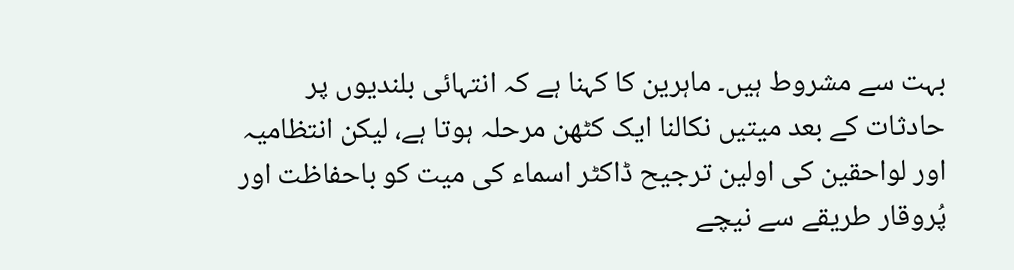بہت سے مشروط ہیں۔ ماہرین کا کہنا ہے کہ انتہائی بلندیوں پر حادثات کے بعد میتیں نکالنا ایک کٹھن مرحلہ ہوتا ہے، لیکن انتظامیہ اور لواحقین کی اولین ترجیح ڈاکٹر اسماء کی میت کو باحفاظت اور پُروقار طریقے سے نیچے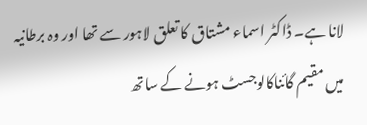لانا ہے۔ ڈاکٹر اسماء مشتاق کا تعلق لاہور سے تھا اور وہ برطانیہ میں مقیم گائناکالوجسٹ ہونے کے ساتھ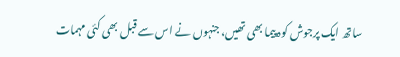ساتھ ایک پرجوش کوہ پیما بھی تھیں، جنہوں نے اس سے قبل بھی کئی مہمات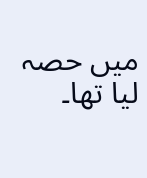میں حصہ لیا تھا۔